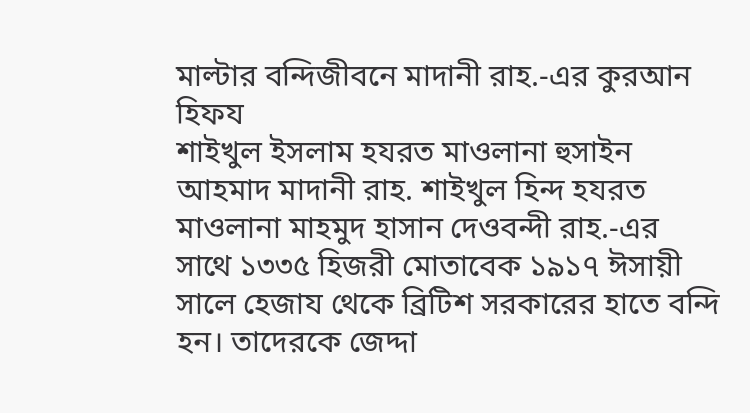মাল্টার বন্দিজীবনে মাদানী রাহ.-এর কুরআন হিফয
শাইখুল ইসলাম হযরত মাওলানা হুসাইন আহমাদ মাদানী রাহ. শাইখুল হিন্দ হযরত মাওলানা মাহমুদ হাসান দেওবন্দী রাহ.-এর সাথে ১৩৩৫ হিজরী মোতাবেক ১৯১৭ ঈসায়ী সালে হেজায থেকে ব্রিটিশ সরকারের হাতে বন্দি হন। তাদেরকে জেদ্দা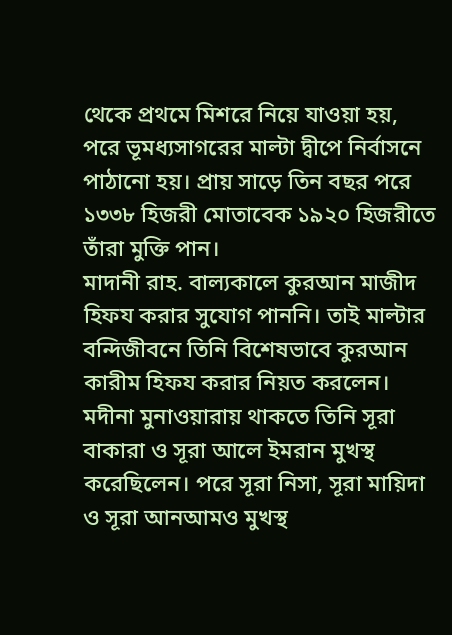থেকে প্রথমে মিশরে নিয়ে যাওয়া হয়, পরে ভূমধ্যসাগরের মাল্টা দ্বীপে নির্বাসনে পাঠানো হয়। প্রায় সাড়ে তিন বছর পরে ১৩৩৮ হিজরী মোতাবেক ১৯২০ হিজরীতে তাঁরা মুক্তি পান।
মাদানী রাহ. বাল্যকালে কুরআন মাজীদ হিফয করার সুযোগ পাননি। তাই মাল্টার বন্দিজীবনে তিনি বিশেষভাবে কুরআন কারীম হিফয করার নিয়ত করলেন।
মদীনা মুনাওয়ারায় থাকতে তিনি সূরা বাকারা ও সূরা আলে ইমরান মুখস্থ করেছিলেন। পরে সূরা নিসা, সূরা মায়িদা ও সূরা আনআমও মুখস্থ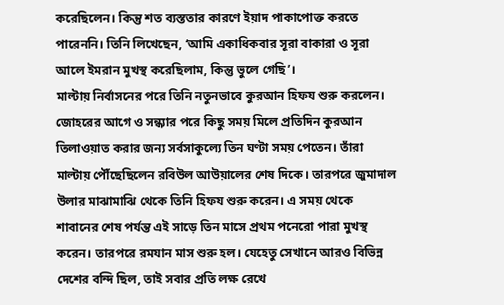করেছিলেন। কিন্তু শত ব্যস্ততার কারণে ইয়াদ পাকাপোক্ত করতে পারেননি। তিনি লিখেছেন, ‘আমি একাধিকবার সূরা বাকারা ও সূরা আলে ইমরান মুখস্থ করেছিলাম, কিন্তু ভুলে গেছি’।
মাল্টায় নির্বাসনের পরে তিনি নতুনভাবে কুরআন হিফয শুরু করলেন। জোহরের আগে ও সন্ধ্যার পরে কিছু সময় মিলে প্রতিদিন কুরআন তিলাওয়াত করার জন্য সর্বসাকুল্যে তিন ঘণ্টা সময় পেতেন। তাঁরা মাল্টায় পৌঁছেছিলেন রবিউল আউয়ালের শেষ দিকে। তারপরে জুমাদাল উলার মাঝামাঝি থেকে তিনি হিফয শুরু করেন। এ সময় থেকে শাবানের শেষ পর্যন্ত এই সাড়ে তিন মাসে প্রথম পনেরো পারা মুখস্থ করেন। তারপরে রমযান মাস শুরু হল। যেহেতু সেখানে আরও বিভিন্ন দেশের বন্দি ছিল, তাই সবার প্রতি লক্ষ রেখে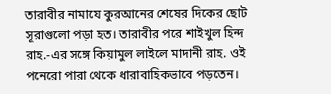তারাবীর নামাযে কুরআনের শেষের দিকের ছোট সূরাগুলো পড়া হত। তারাবীর পরে শাইখুল হিন্দ রাহ.-এর সঙ্গে কিয়ামুল লাইলে মাদানী রাহ. ওই পনেরো পারা থেকে ধারাবাহিকভাবে পড়তেন।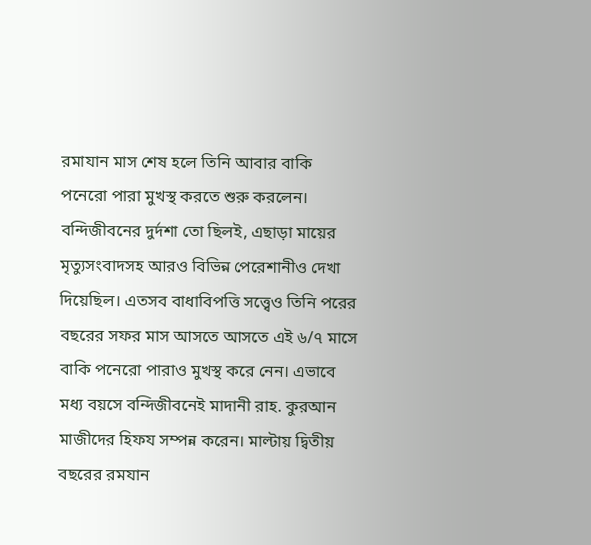রমাযান মাস শেষ হলে তিনি আবার বাকি পনেরো পারা মুখস্থ করতে শুরু করলেন। বন্দিজীবনের দুর্দশা তো ছিলই, এছাড়া মায়ের মৃত্যুসংবাদসহ আরও বিভিন্ন পেরেশানীও দেখা দিয়েছিল। এতসব বাধাবিপত্তি সত্ত্বেও তিনি পরের বছরের সফর মাস আসতে আসতে এই ৬/৭ মাসে বাকি পনেরো পারাও মুখস্থ করে নেন। এভাবে মধ্য বয়সে বন্দিজীবনেই মাদানী রাহ. কুরআন মাজীদের হিফয সম্পন্ন করেন। মাল্টায় দ্বিতীয় বছরের রমযান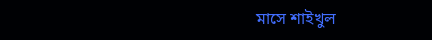মাসে শাইখুল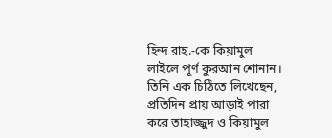হিন্দ রাহ.-কে কিয়ামুল লাইলে পূর্ণ কুরআন শোনান। তিনি এক চিঠিতে লিখেছেন, প্রতিদিন প্রায় আড়াই পারা করে তাহাজ্জুদ ও কিয়ামুল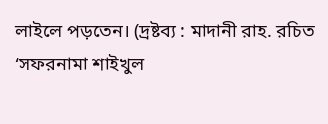লাইলে পড়তেন। (দ্রষ্টব্য : মাদানী রাহ. রচিত ‘সফরনামা শাইখুল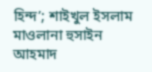হিন্দ’; শাইখুল ইসলাম মাওলানা হুসাইন আহমাদ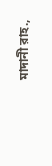মাদানী রাহ.,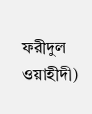ফরীদুল ওয়াহীদী)